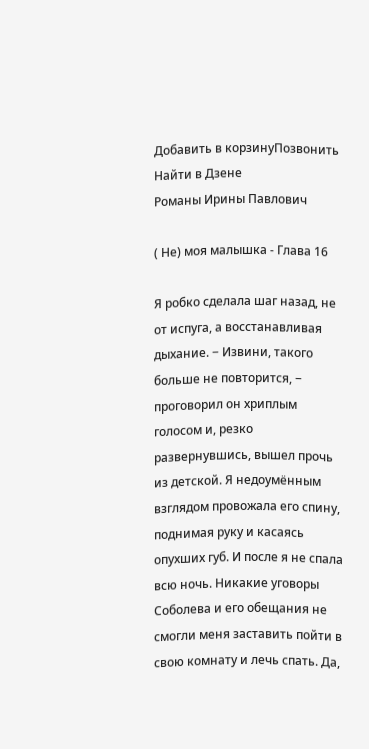Добавить в корзинуПозвонить
Найти в Дзене
Романы Ирины Павлович

( Не) моя малышка - Глава 16

Я робко сделала шаг назад, не от испуга, а восстанавливая дыхание. − Извини, такого больше не повторится, − проговорил он хриплым голосом и, резко развернувшись, вышел прочь из детской. Я недоумённым взглядом провожала его спину, поднимая руку и касаясь опухших губ. И после я не спала всю ночь. Никакие уговоры Соболева и его обещания не смогли меня заставить пойти в свою комнату и лечь спать. Да,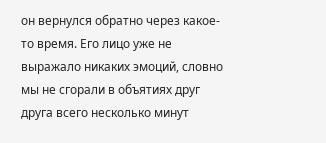он вернулся обратно через какое-то время. Его лицо уже не выражало никаких эмоций, словно мы не сгорали в объятиях друг друга всего несколько минут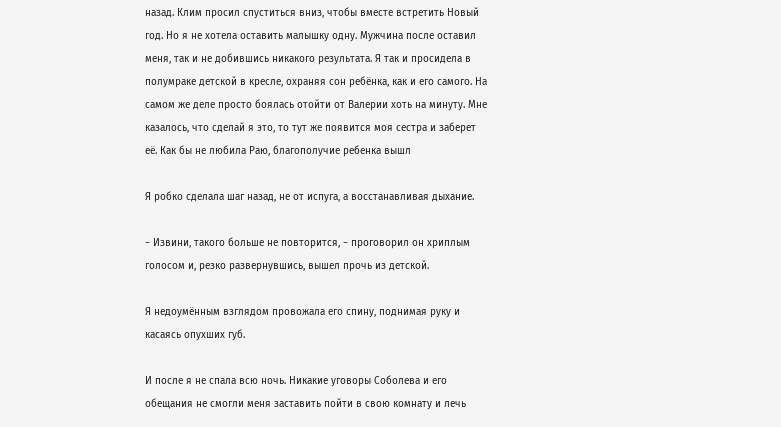назад. Клим просил спуститься вниз, чтобы вместе встретить Новый год. Но я не хотела оставить малышку одну. Мужчина после оставил меня, так и не добившись никакого результата. Я так и просидела в полумраке детской в кресле, охраняя сон ребёнка, как и его самого. На самом же деле просто боялась отойти от Валерии хоть на минуту. Мне казалось, что сделай я это, то тут же появится моя сестра и заберет её. Как бы не любила Раю, благополучие ребенка вышл

Я робко сделала шаг назад, не от испуга, а восстанавливая дыхание.

− Извини, такого больше не повторится, − проговорил он хриплым голосом и, резко развернувшись, вышел прочь из детской.

Я недоумённым взглядом провожала его спину, поднимая руку и касаясь опухших губ.

И после я не спала всю ночь. Никакие уговоры Соболева и его обещания не смогли меня заставить пойти в свою комнату и лечь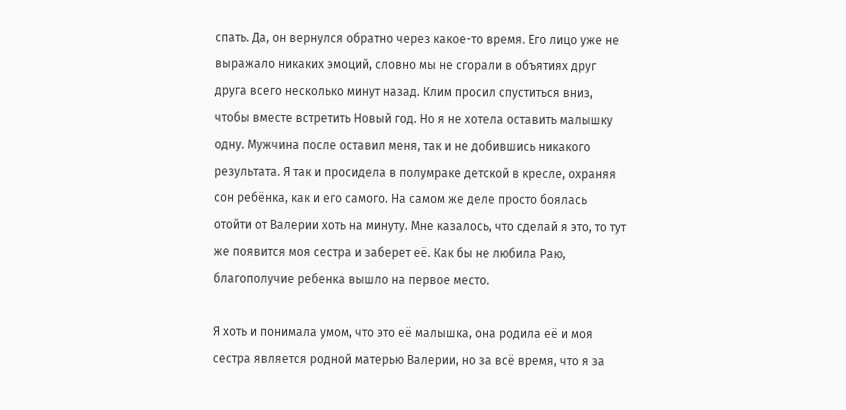спать. Да, он вернулся обратно через какое-то время. Его лицо уже не выражало никаких эмоций, словно мы не сгорали в объятиях друг друга всего несколько минут назад. Клим просил спуститься вниз, чтобы вместе встретить Новый год. Но я не хотела оставить малышку одну. Мужчина после оставил меня, так и не добившись никакого результата. Я так и просидела в полумраке детской в кресле, охраняя сон ребёнка, как и его самого. На самом же деле просто боялась отойти от Валерии хоть на минуту. Мне казалось, что сделай я это, то тут же появится моя сестра и заберет её. Как бы не любила Раю, благополучие ребенка вышло на первое место.

Я хоть и понимала умом, что это её малышка, она родила её и моя сестра является родной матерью Валерии, но за всё время, что я за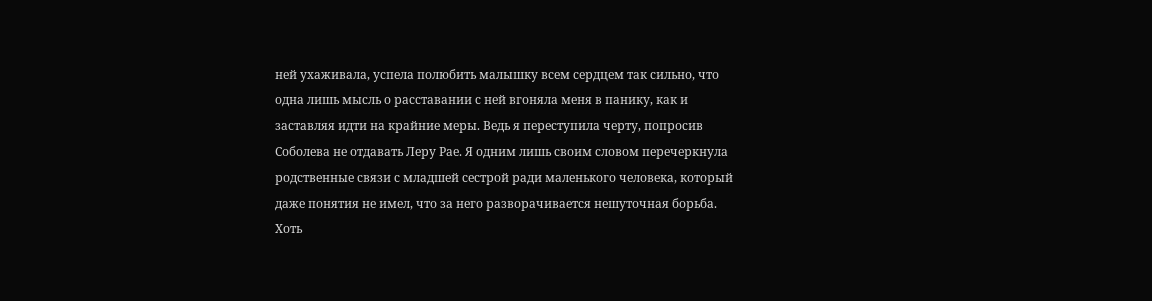ней ухаживала, успела полюбить малышку всем сердцем так сильно, что одна лишь мысль о расставании с ней вгоняла меня в панику, как и заставляя идти на крайние меры. Ведь я переступила черту, попросив Соболева не отдавать Леру Рае. Я одним лишь своим словом перечеркнула родственные связи с младшей сестрой ради маленького человека, который даже понятия не имел, что за него разворачивается нешуточная борьба. Хоть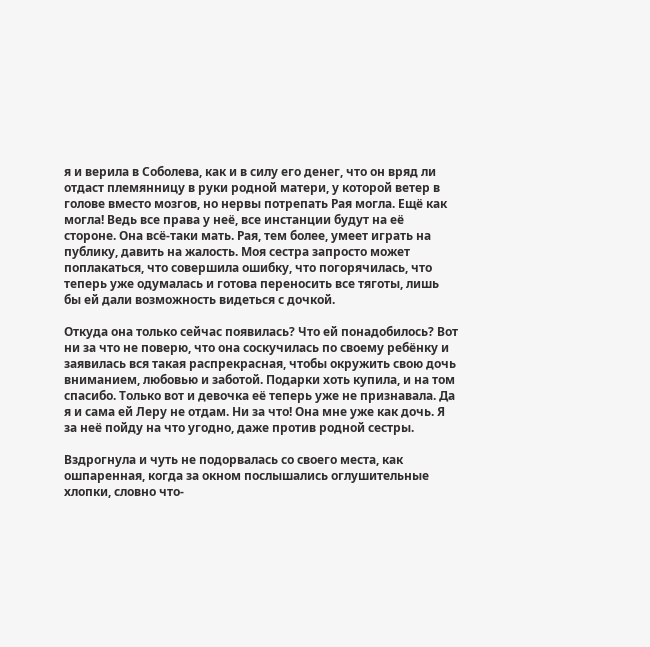я и верила в Соболева, как и в силу его денег, что он вряд ли отдаст племянницу в руки родной матери, у которой ветер в голове вместо мозгов, но нервы потрепать Рая могла. Ещё как могла! Ведь все права у неё, все инстанции будут на её стороне. Она всё-таки мать. Рая, тем более, умеет играть на публику, давить на жалость. Моя сестра запросто может поплакаться, что совершила ошибку, что погорячилась, что теперь уже одумалась и готова переносить все тяготы, лишь бы ей дали возможность видеться с дочкой.

Откуда она только сейчас появилась? Что ей понадобилось? Вот ни за что не поверю, что она соскучилась по своему ребёнку и заявилась вся такая распрекрасная, чтобы окружить свою дочь вниманием, любовью и заботой. Подарки хоть купила, и на том спасибо. Только вот и девочка её теперь уже не признавала. Да я и сама ей Леру не отдам. Ни за что! Она мне уже как дочь. Я за неё пойду на что угодно, даже против родной сестры.

Вздрогнула и чуть не подорвалась со своего места, как ошпаренная, когда за окном послышались оглушительные хлопки, словно что-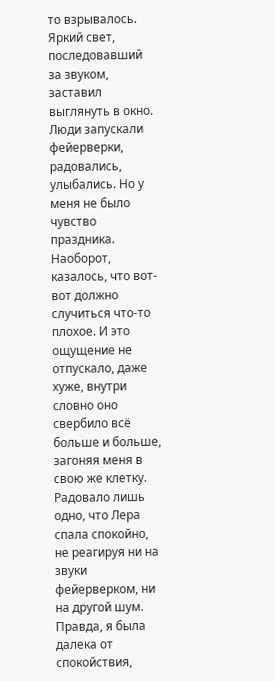то взрывалось. Яркий свет, последовавший за звуком, заставил выглянуть в окно. Люди запускали фейерверки, радовались, улыбались. Но у меня не было чувство праздника. Наоборот, казалось, что вот-вот должно случиться что-то плохое. И это ощущение не отпускало, даже хуже, внутри словно оно свербило всё больше и больше, загоняя меня в свою же клетку. Радовало лишь одно, что Лера спала спокойно, не реагируя ни на звуки фейерверком, ни на другой шум. Правда, я была далека от спокойствия,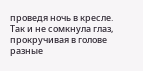проведя ночь в кресле. Так и не сомкнула глаз, прокручивая в голове разные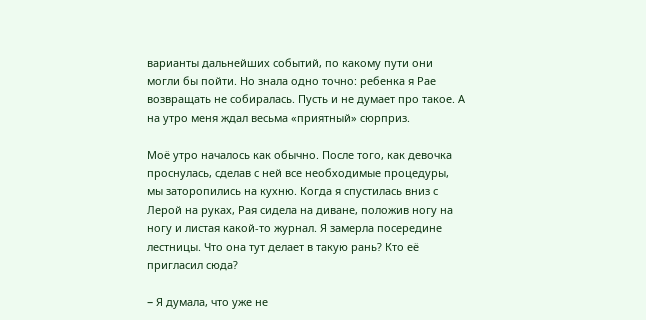варианты дальнейших событий, по какому пути они могли бы пойти. Но знала одно точно: ребенка я Рае возвращать не собиралась. Пусть и не думает про такое. А на утро меня ждал весьма «приятный» сюрприз.

Моё утро началось как обычно. После того, как девочка проснулась, сделав с ней все необходимые процедуры, мы заторопились на кухню. Когда я спустилась вниз с Лерой на руках, Рая сидела на диване, положив ногу на ногу и листая какой-то журнал. Я замерла посередине лестницы. Что она тут делает в такую рань? Кто её пригласил сюда?

− Я думала, что уже не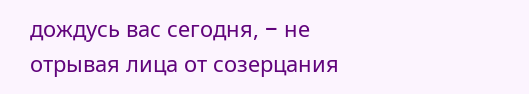дождусь вас сегодня, − не отрывая лица от созерцания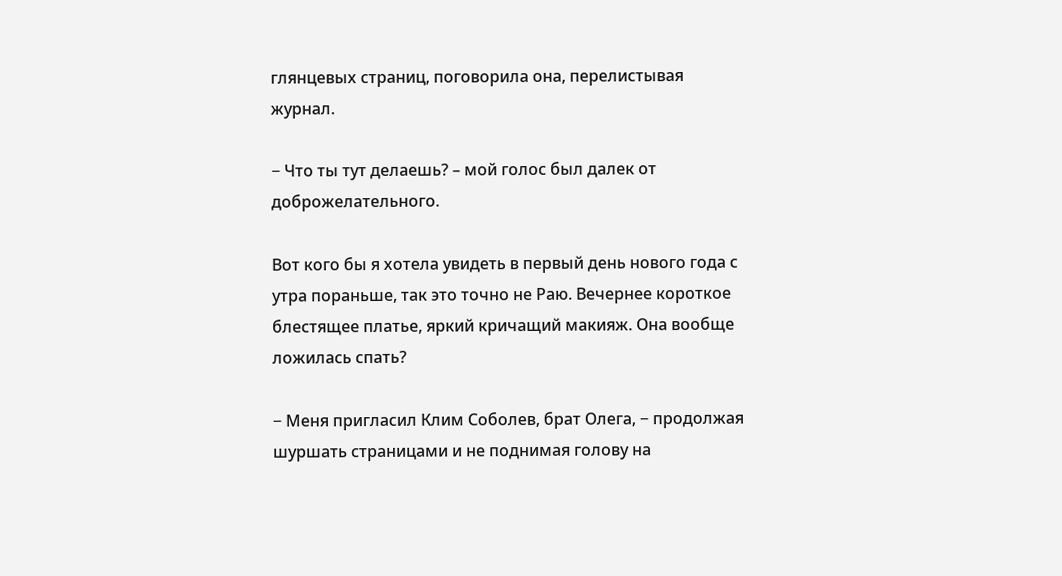глянцевых страниц, поговорила она, перелистывая журнал.

− Что ты тут делаешь? – мой голос был далек от доброжелательного.

Вот кого бы я хотела увидеть в первый день нового года с утра пораньше, так это точно не Раю. Вечернее короткое блестящее платье, яркий кричащий макияж. Она вообще ложилась спать?

− Меня пригласил Клим Соболев, брат Олега, − продолжая шуршать страницами и не поднимая голову на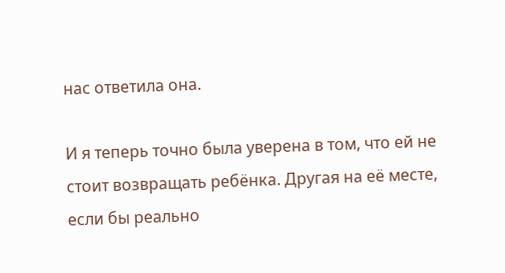нас ответила она.

И я теперь точно была уверена в том, что ей не стоит возвращать ребёнка. Другая на её месте, если бы реально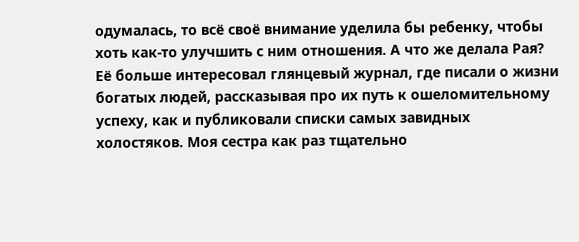одумалась, то всё своё внимание уделила бы ребенку, чтобы хоть как-то улучшить с ним отношения. А что же делала Рая? Её больше интересовал глянцевый журнал, где писали о жизни богатых людей, рассказывая про их путь к ошеломительному успеху, как и публиковали списки самых завидных холостяков. Моя сестра как раз тщательно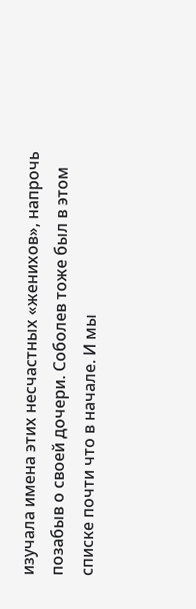изучала имена этих несчастных «женихов», напрочь позабыв о своей дочери. Соболев тоже был в этом списке почти что в начале. И мы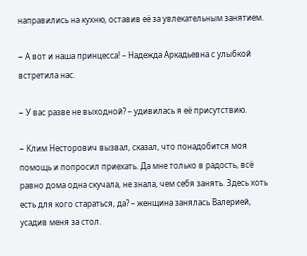направились на кухню, оставив её за увлекательным занятием.

− А вот и наша принцесса! – Надежда Аркадьевна с улыбкой встретила нас.

− У вас разве не выходной? – удивилась я её присутствию.

− Клим Несторович вызвал, сказал, что понадобится моя помощь и попросил приехать. Да мне только в радость, всё равно дома одна скучала, не знала, чем себя занять. Здесь хоть есть для кого стараться, да? – женщина занялась Валерией, усадив меня за стол.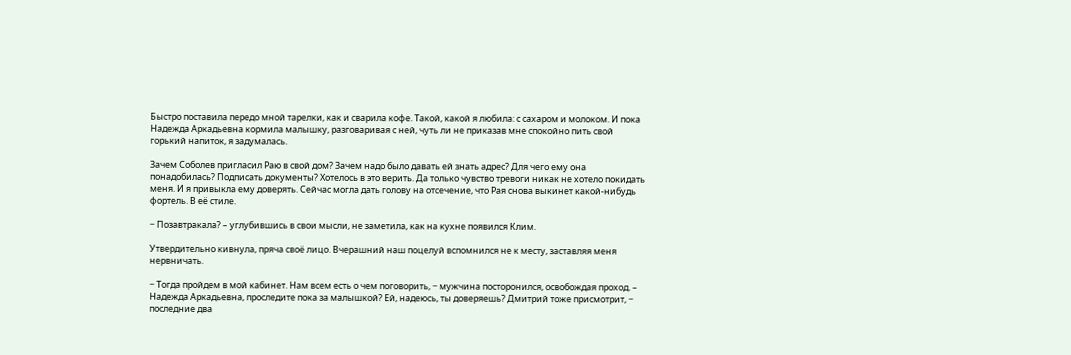Быстро поставила передо мной тарелки, как и сварила кофе. Такой, какой я любила: с сахаром и молоком. И пока Надежда Аркадьевна кормила малышку, разговаривая с ней, чуть ли не приказав мне спокойно пить свой горький напиток, я задумалась.

Зачем Соболев пригласил Раю в свой дом? Зачем надо было давать ей знать адрес? Для чего ему она понадобилась? Подписать документы? Хотелось в это верить. Да только чувство тревоги никак не хотело покидать меня. И я привыкла ему доверять. Сейчас могла дать голову на отсечение, что Рая снова выкинет какой-нибудь фортель. В её стиле.

− Позавтракала? – углубившись в свои мысли, не заметила, как на кухне появился Клим.

Утвердительно кивнула, пряча своё лицо. Вчерашний наш поцелуй вспомнился не к месту, заставляя меня нервничать.

− Тогда пройдем в мой кабинет. Нам всем есть о чем поговорить, − мужчина посторонился, освобождая проход. – Надежда Аркадьевна, проследите пока за малышкой? Ей, надеюсь, ты доверяешь? Дмитрий тоже присмотрит, − последние два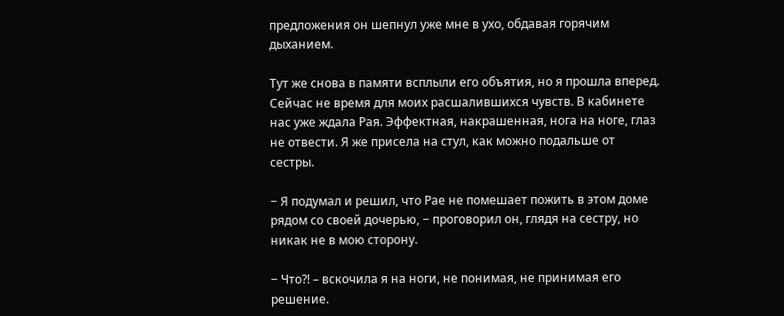предложения он шепнул уже мне в ухо, обдавая горячим дыханием.

Тут же снова в памяти всплыли его объятия, но я прошла вперед. Сейчас не время для моих расшалившихся чувств. В кабинете нас уже ждала Рая. Эффектная, накрашенная, нога на ноге, глаз не отвести. Я же присела на стул, как можно подальше от сестры.

− Я подумал и решил, что Рае не помешает пожить в этом доме рядом со своей дочерью, − проговорил он, глядя на сестру, но никак не в мою сторону.

− Что?! – вскочила я на ноги, не понимая, не принимая его решение.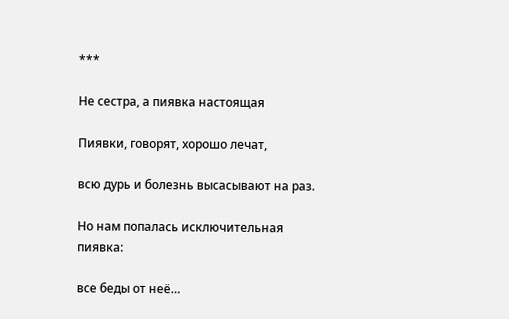***

Не сестра, а пиявка настоящая

Пиявки, говорят, хорошо лечат,

всю дурь и болезнь высасывают на раз.

Но нам попалась исключительная пиявка:

все беды от неё…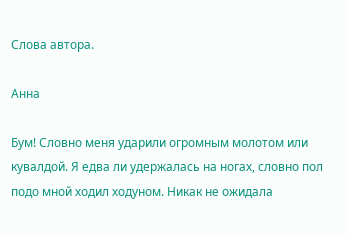Слова автора.

Анна

Бум! Словно меня ударили огромным молотом или кувалдой. Я едва ли удержалась на ногах, словно пол подо мной ходил ходуном. Никак не ожидала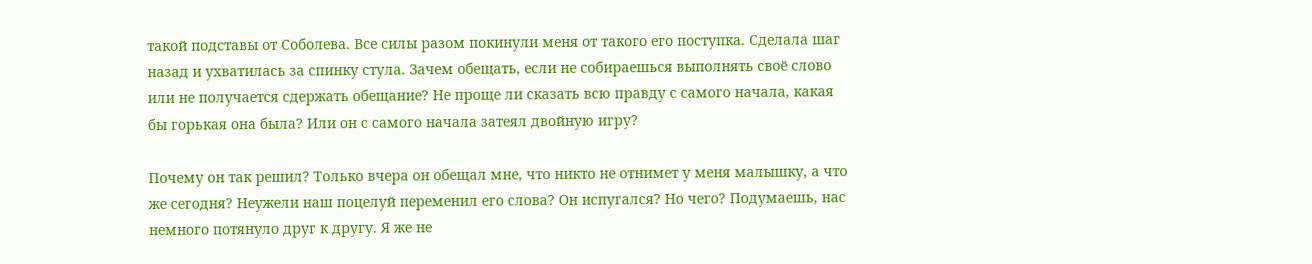такой подставы от Соболева. Все силы разом покинули меня от такого его поступка. Сделала шаг назад и ухватилась за спинку стула. Зачем обещать, если не собираешься выполнять своё слово или не получается сдержать обещание? Не проще ли сказать всю правду с самого начала, какая бы горькая она была? Или он с самого начала затеял двойную игру?

Почему он так решил? Только вчера он обещал мне, что никто не отнимет у меня малышку, а что же сегодня? Неужели наш поцелуй переменил его слова? Он испугался? Но чего? Подумаешь, нас немного потянуло друг к другу. Я же не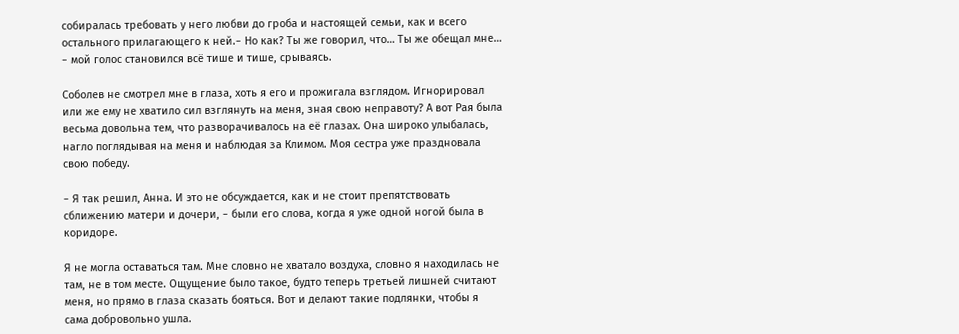собиралась требовать у него любви до гроба и настоящей семьи, как и всего остального прилагающего к ней.− Но как? Ты же говорил, что… Ты же обещал мне… − мой голос становился всё тише и тише, срываясь.

Соболев не смотрел мне в глаза, хоть я его и прожигала взглядом. Игнорировал или же ему не хватило сил взглянуть на меня, зная свою неправоту? А вот Рая была весьма довольна тем, что разворачивалось на её глазах. Она широко улыбалась, нагло поглядывая на меня и наблюдая за Климом. Моя сестра уже праздновала свою победу.

− Я так решил, Анна. И это не обсуждается, как и не стоит препятствовать сближению матери и дочери, − были его слова, когда я уже одной ногой была в коридоре.

Я не могла оставаться там. Мне словно не хватало воздуха, словно я находилась не там, не в том месте. Ощущение было такое, будто теперь третьей лишней считают меня, но прямо в глаза сказать бояться. Вот и делают такие подлянки, чтобы я сама добровольно ушла.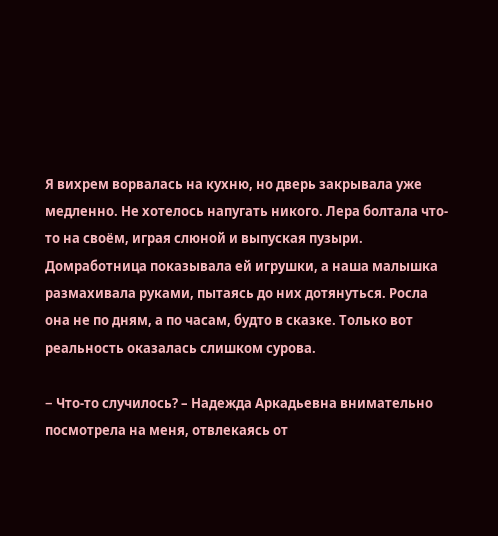Я вихрем ворвалась на кухню, но дверь закрывала уже медленно. Не хотелось напугать никого. Лера болтала что-то на своём, играя слюной и выпуская пузыри. Домработница показывала ей игрушки, а наша малышка размахивала руками, пытаясь до них дотянуться. Росла она не по дням, а по часам, будто в сказке. Только вот реальность оказалась слишком сурова.

− Что-то случилось? – Надежда Аркадьевна внимательно посмотрела на меня, отвлекаясь от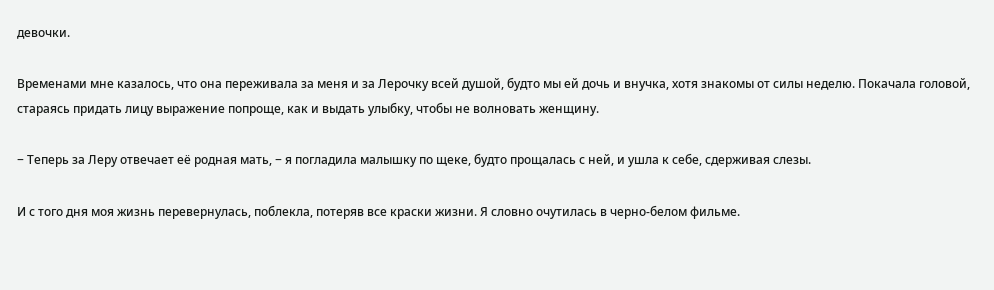девочки.

Временами мне казалось, что она переживала за меня и за Лерочку всей душой, будто мы ей дочь и внучка, хотя знакомы от силы неделю. Покачала головой, стараясь придать лицу выражение попроще, как и выдать улыбку, чтобы не волновать женщину.

− Теперь за Леру отвечает её родная мать, − я погладила малышку по щеке, будто прощалась с ней, и ушла к себе, сдерживая слезы.

И с того дня моя жизнь перевернулась, поблекла, потеряв все краски жизни. Я словно очутилась в черно-белом фильме.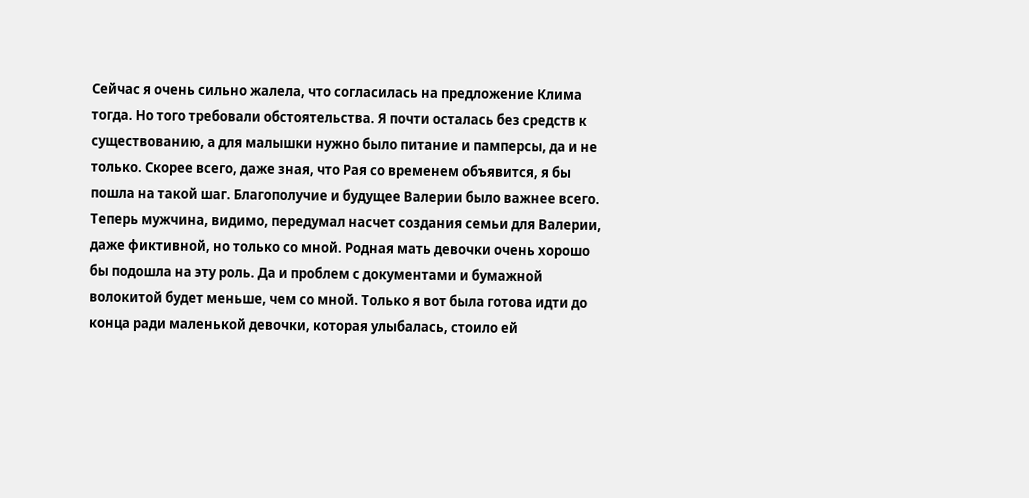Сейчас я очень сильно жалела, что согласилась на предложение Клима тогда. Но того требовали обстоятельства. Я почти осталась без средств к существованию, а для малышки нужно было питание и памперсы, да и не только. Скорее всего, даже зная, что Рая со временем объявится, я бы пошла на такой шаг. Благополучие и будущее Валерии было важнее всего. Теперь мужчина, видимо, передумал насчет создания семьи для Валерии, даже фиктивной, но только со мной. Родная мать девочки очень хорошо бы подошла на эту роль. Да и проблем с документами и бумажной волокитой будет меньше, чем со мной. Только я вот была готова идти до конца ради маленькой девочки, которая улыбалась, стоило ей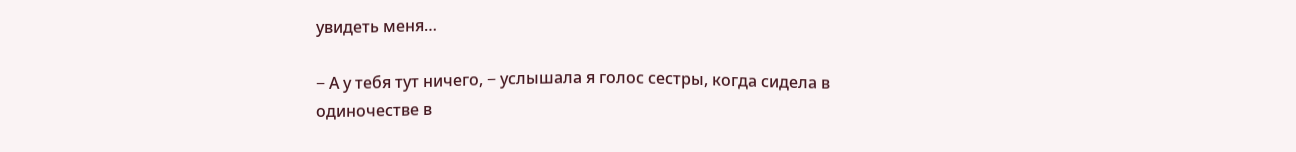увидеть меня…

− А у тебя тут ничего, − услышала я голос сестры, когда сидела в одиночестве в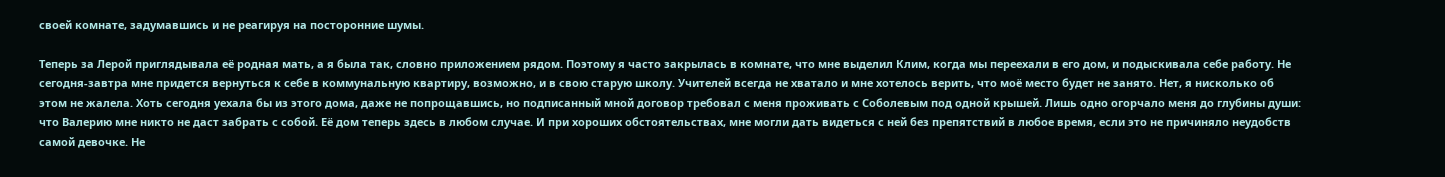своей комнате, задумавшись и не реагируя на посторонние шумы.

Теперь за Лерой приглядывала её родная мать, а я была так, словно приложением рядом. Поэтому я часто закрылась в комнате, что мне выделил Клим, когда мы переехали в его дом, и подыскивала себе работу. Не сегодня-завтра мне придется вернуться к себе в коммунальную квартиру, возможно, и в свою старую школу. Учителей всегда не хватало и мне хотелось верить, что моё место будет не занято. Нет, я нисколько об этом не жалела. Хоть сегодня уехала бы из этого дома, даже не попрощавшись, но подписанный мной договор требовал с меня проживать с Соболевым под одной крышей. Лишь одно огорчало меня до глубины души: что Валерию мне никто не даст забрать с собой. Её дом теперь здесь в любом случае. И при хороших обстоятельствах, мне могли дать видеться с ней без препятствий в любое время, если это не причиняло неудобств самой девочке. Не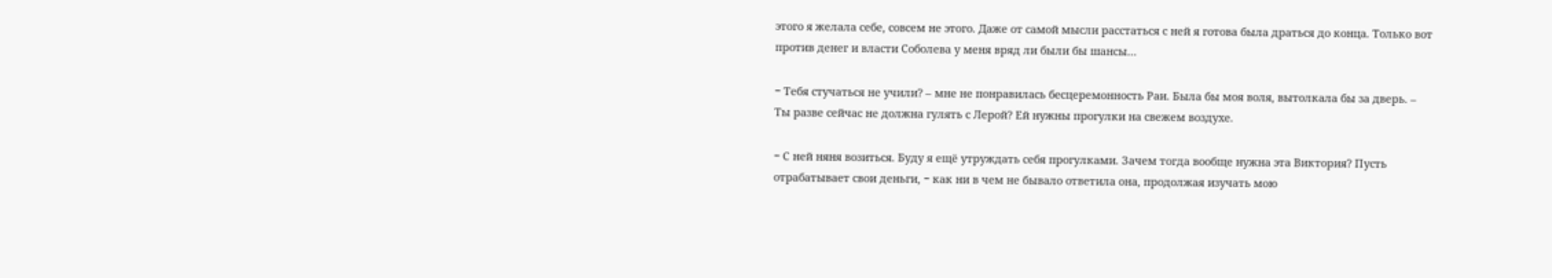этого я желала себе, совсем не этого. Даже от самой мысли расстаться с ней я готова была драться до конца. Только вот против денег и власти Соболева у меня вряд ли были бы шансы…

− Тебя стучаться не учили? – мне не понравилась бесцеремонность Раи. Была бы моя воля, вытолкала бы за дверь. – Ты разве сейчас не должна гулять с Лерой? Ей нужны прогулки на свежем воздухе.

− С ней няня возиться. Буду я ещё утруждать себя прогулками. Зачем тогда вообще нужна эта Виктория? Пусть отрабатывает свои деньги, − как ни в чем не бывало ответила она, продолжая изучать мою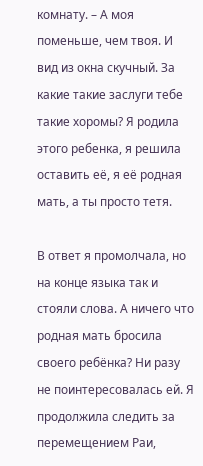комнату. – А моя поменьше, чем твоя. И вид из окна скучный. За какие такие заслуги тебе такие хоромы? Я родила этого ребенка, я решила оставить её, я её родная мать, а ты просто тетя.

В ответ я промолчала, но на конце языка так и стояли слова. А ничего что родная мать бросила своего ребёнка? Ни разу не поинтересовалась ей. Я продолжила следить за перемещением Раи,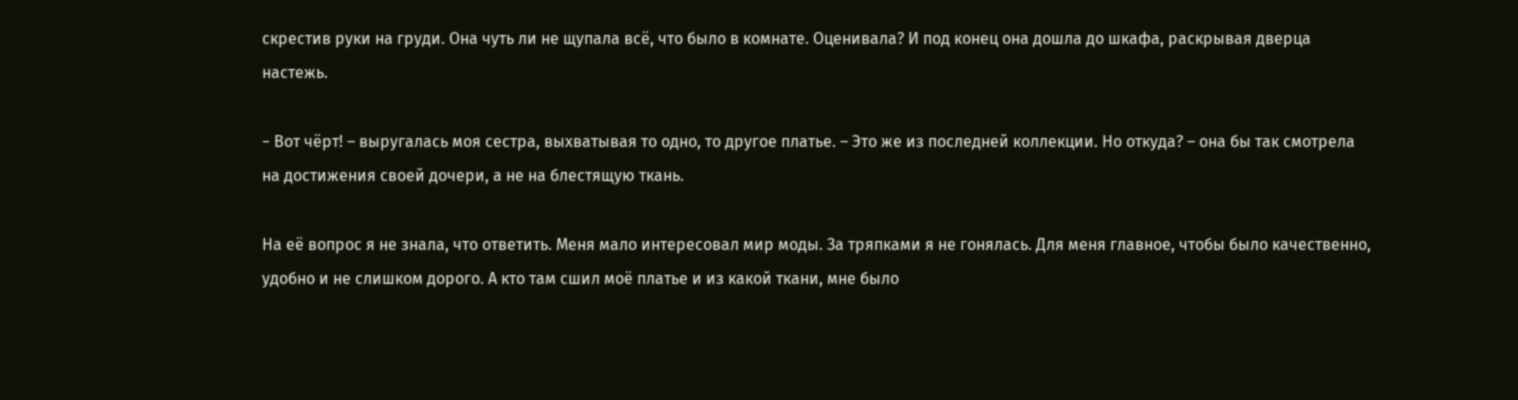скрестив руки на груди. Она чуть ли не щупала всё, что было в комнате. Оценивала? И под конец она дошла до шкафа, раскрывая дверца настежь.

− Вот чёрт! – выругалась моя сестра, выхватывая то одно, то другое платье. – Это же из последней коллекции. Но откуда? – она бы так смотрела на достижения своей дочери, а не на блестящую ткань.

На её вопрос я не знала, что ответить. Меня мало интересовал мир моды. За тряпками я не гонялась. Для меня главное, чтобы было качественно, удобно и не слишком дорого. А кто там сшил моё платье и из какой ткани, мне было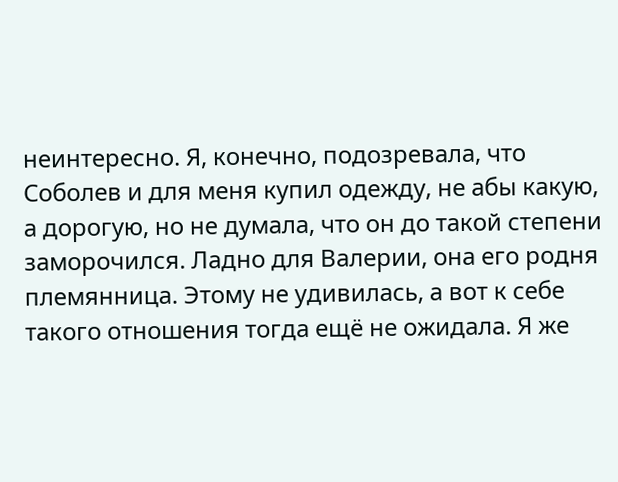неинтересно. Я, конечно, подозревала, что Соболев и для меня купил одежду, не абы какую, а дорогую, но не думала, что он до такой степени заморочился. Ладно для Валерии, она его родня племянница. Этому не удивилась, а вот к себе такого отношения тогда ещё не ожидала. Я же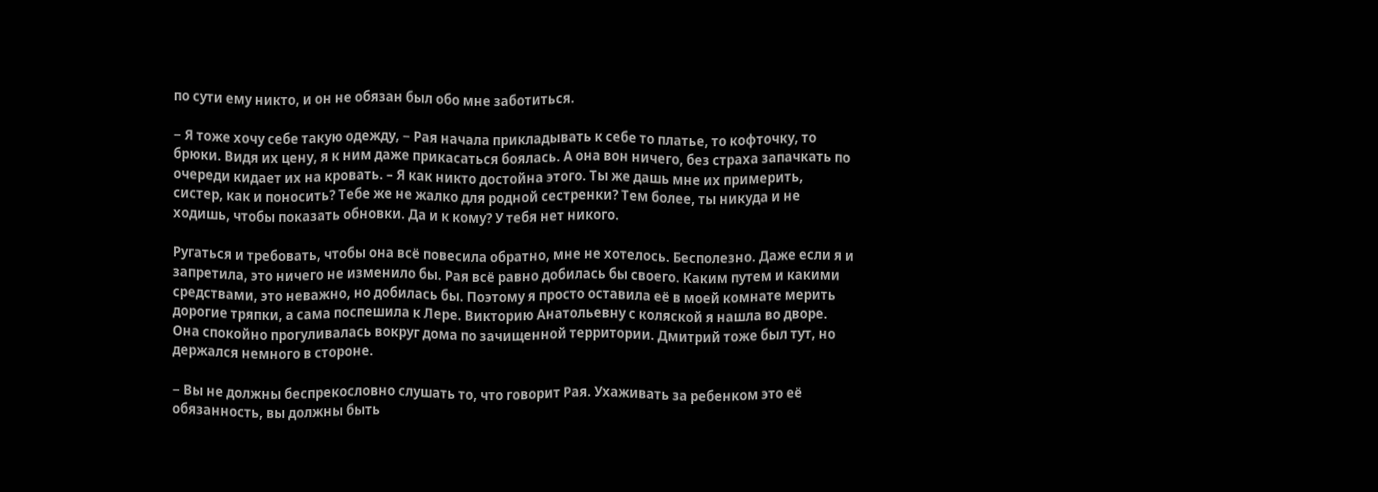по сути ему никто, и он не обязан был обо мне заботиться.

− Я тоже хочу себе такую одежду, − Рая начала прикладывать к себе то платье, то кофточку, то брюки. Видя их цену, я к ним даже прикасаться боялась. А она вон ничего, без страха запачкать по очереди кидает их на кровать. – Я как никто достойна этого. Ты же дашь мне их примерить, систер, как и поносить? Тебе же не жалко для родной сестренки? Тем более, ты никуда и не ходишь, чтобы показать обновки. Да и к кому? У тебя нет никого.

Ругаться и требовать, чтобы она всё повесила обратно, мне не хотелось. Бесполезно. Даже если я и запретила, это ничего не изменило бы. Рая всё равно добилась бы своего. Каким путем и какими средствами, это неважно, но добилась бы. Поэтому я просто оставила её в моей комнате мерить дорогие тряпки, а сама поспешила к Лере. Викторию Анатольевну с коляской я нашла во дворе. Она спокойно прогуливалась вокруг дома по зачищенной территории. Дмитрий тоже был тут, но держался немного в стороне.

− Вы не должны беспрекословно слушать то, что говорит Рая. Ухаживать за ребенком это её обязанность, вы должны быть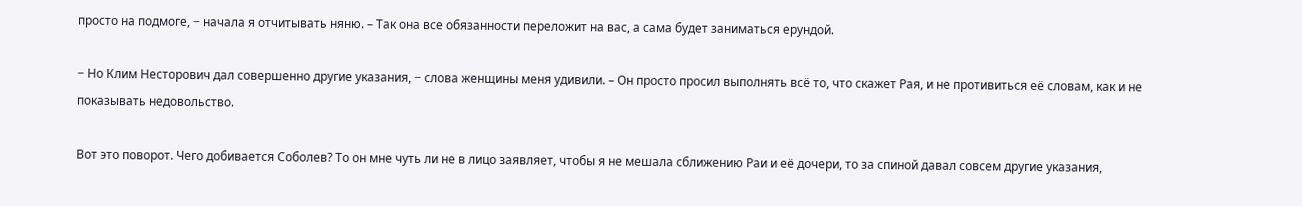просто на подмоге, − начала я отчитывать няню. – Так она все обязанности переложит на вас, а сама будет заниматься ерундой.

− Но Клим Несторович дал совершенно другие указания, − слова женщины меня удивили. – Он просто просил выполнять всё то, что скажет Рая, и не противиться её словам, как и не показывать недовольство.

Вот это поворот. Чего добивается Соболев? То он мне чуть ли не в лицо заявляет, чтобы я не мешала сближению Раи и её дочери, то за спиной давал совсем другие указания,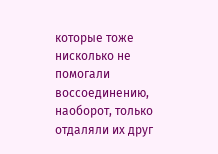которые тоже нисколько не помогали воссоединению, наоборот, только отдаляли их друг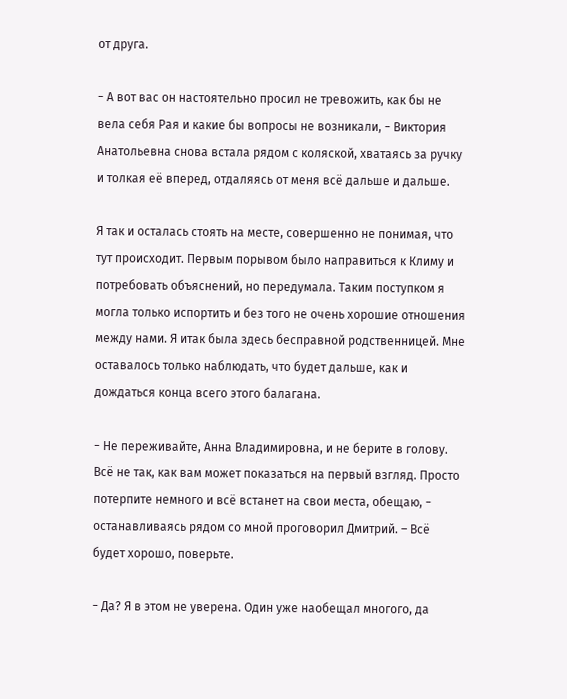от друга.

− А вот вас он настоятельно просил не тревожить, как бы не вела себя Рая и какие бы вопросы не возникали, − Виктория Анатольевна снова встала рядом с коляской, хватаясь за ручку и толкая её вперед, отдаляясь от меня всё дальше и дальше.

Я так и осталась стоять на месте, совершенно не понимая, что тут происходит. Первым порывом было направиться к Климу и потребовать объяснений, но передумала. Таким поступком я могла только испортить и без того не очень хорошие отношения между нами. Я итак была здесь бесправной родственницей. Мне оставалось только наблюдать, что будет дальше, как и дождаться конца всего этого балагана.

− Не переживайте, Анна Владимировна, и не берите в голову. Всё не так, как вам может показаться на первый взгляд. Просто потерпите немного и всё встанет на свои места, обещаю, − останавливаясь рядом со мной проговорил Дмитрий. – Всё будет хорошо, поверьте.

− Да? Я в этом не уверена. Один уже наобещал многого, да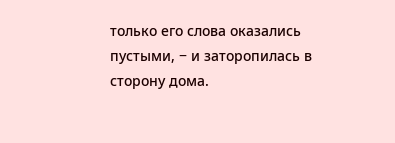только его слова оказались пустыми, − и заторопилась в сторону дома.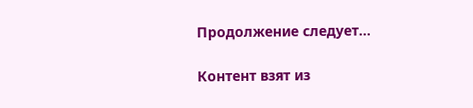Продолжение следует…

Контент взят из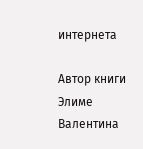интернета

Автор книги Элиме Валентина